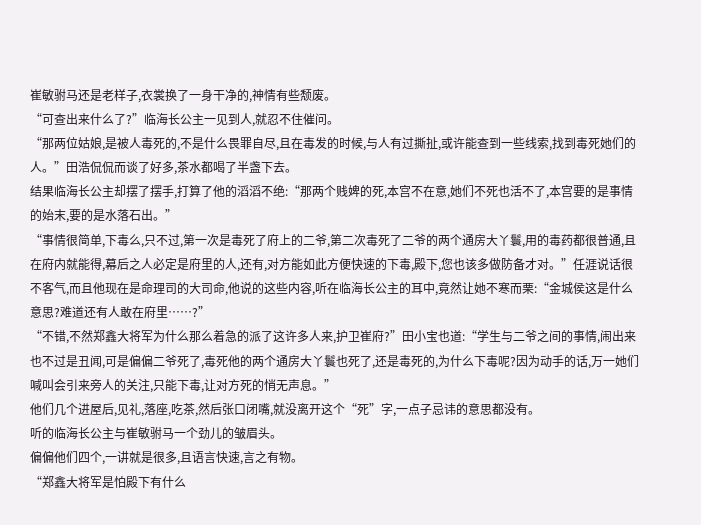崔敏驸马还是老样子,衣裳换了一身干净的,神情有些颓废。
“可查出来什么了?”临海长公主一见到人,就忍不住催问。
“那两位姑娘,是被人毒死的,不是什么畏罪自尽,且在毒发的时候,与人有过撕扯,或许能查到一些线索,找到毒死她们的人。”田浩侃侃而谈了好多,茶水都喝了半盏下去。
结果临海长公主却摆了摆手,打算了他的滔滔不绝:“那两个贱婢的死,本宫不在意,她们不死也活不了,本宫要的是事情的始末,要的是水落石出。”
“事情很简单,下毒么,只不过,第一次是毒死了府上的二爷,第二次毒死了二爷的两个通房大丫鬟,用的毒药都很普通,且在府内就能得,幕后之人必定是府里的人,还有,对方能如此方便快速的下毒,殿下,您也该多做防备才对。”任涯说话很不客气,而且他现在是命理司的大司命,他说的这些内容,听在临海长公主的耳中,竟然让她不寒而栗:“金城侯这是什么意思?难道还有人敢在府里……?”
“不错,不然郑鑫大将军为什么那么着急的派了这许多人来,护卫崔府?”田小宝也道:“学生与二爷之间的事情,闹出来也不过是丑闻,可是偏偏二爷死了,毒死他的两个通房大丫鬟也死了,还是毒死的,为什么下毒呢?因为动手的话,万一她们喊叫会引来旁人的关注,只能下毒,让对方死的悄无声息。”
他们几个进屋后,见礼,落座,吃茶,然后张口闭嘴,就没离开这个“死”字,一点子忌讳的意思都没有。
听的临海长公主与崔敏驸马一个劲儿的皱眉头。
偏偏他们四个,一讲就是很多,且语言快速,言之有物。
“郑鑫大将军是怕殿下有什么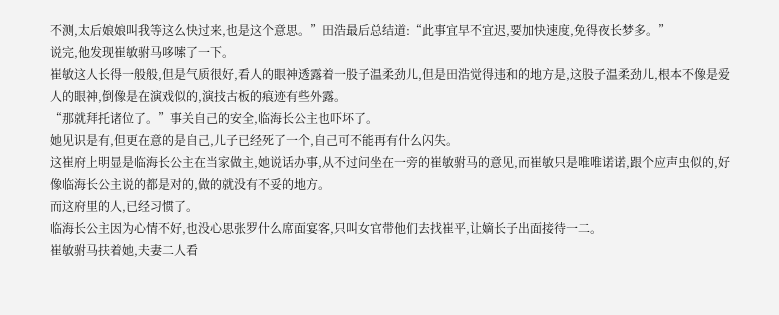不测,太后娘娘叫我等这么快过来,也是这个意思。”田浩最后总结道:“此事宜早不宜迟,要加快速度,免得夜长梦多。”
说完,他发现崔敏驸马哆嗦了一下。
崔敏这人长得一般般,但是气质很好,看人的眼神透露着一股子温柔劲儿,但是田浩觉得违和的地方是,这股子温柔劲儿,根本不像是爱人的眼神,倒像是在演戏似的,演技古板的痕迹有些外露。
“那就拜托诸位了。”事关自己的安全,临海长公主也吓坏了。
她见识是有,但更在意的是自己,儿子已经死了一个,自己可不能再有什么闪失。
这崔府上明显是临海长公主在当家做主,她说话办事,从不过问坐在一旁的崔敏驸马的意见,而崔敏只是唯唯诺诺,跟个应声虫似的,好像临海长公主说的都是对的,做的就没有不妥的地方。
而这府里的人,已经习惯了。
临海长公主因为心情不好,也没心思张罗什么席面宴客,只叫女官带他们去找崔平,让嫡长子出面接待一二。
崔敏驸马扶着她,夫妻二人看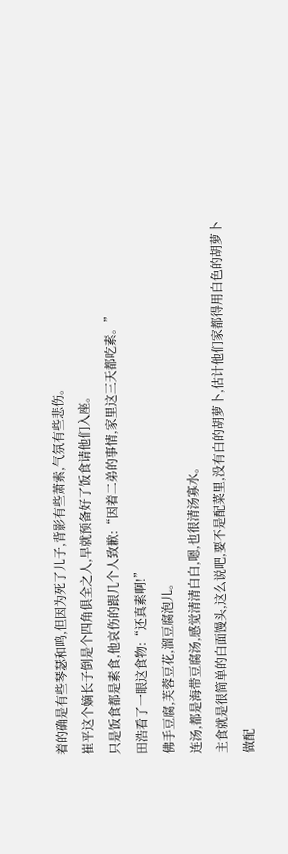着的确是有些琴瑟和鸣,但因为死了儿子,背影有些萧索,气氛有些悲伤。
崔平这个嫡长子倒是个四角俱全之人,早就预备好了饭食请他们入座。
只是饭食都是素食,他哀伤的跟几个人致歉:“因着二弟的事情,家里这三天都吃素。”
田浩看了一眼这食物:“还真素啊!”
佛手豆腐,芙蓉豆花,溜豆腐泡儿。
连汤,都是海带豆腐汤,感觉清清白白,嗯,也很清汤寡水。
主食就是很简单的白面馒头,这么说吧,要不是配菜里,没有白的胡萝卜,估计他们家都得用白色的胡萝卜做配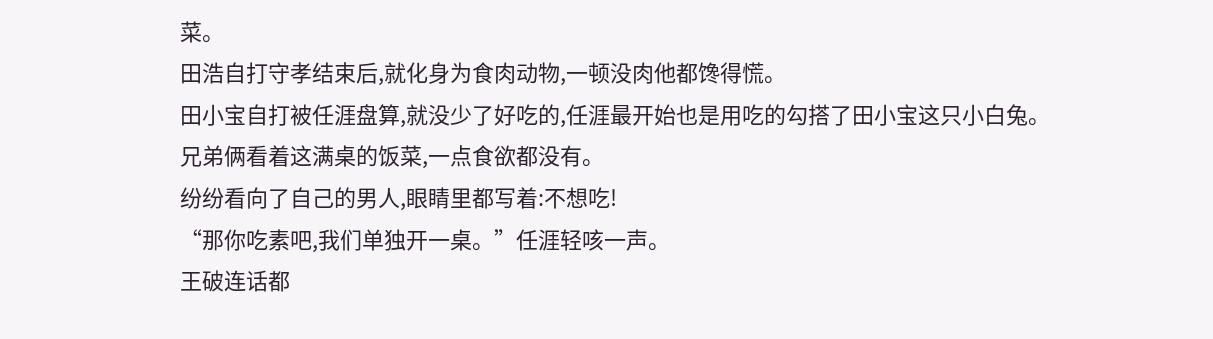菜。
田浩自打守孝结束后,就化身为食肉动物,一顿没肉他都馋得慌。
田小宝自打被任涯盘算,就没少了好吃的,任涯最开始也是用吃的勾搭了田小宝这只小白兔。
兄弟俩看着这满桌的饭菜,一点食欲都没有。
纷纷看向了自己的男人,眼睛里都写着:不想吃!
“那你吃素吧,我们单独开一桌。”任涯轻咳一声。
王破连话都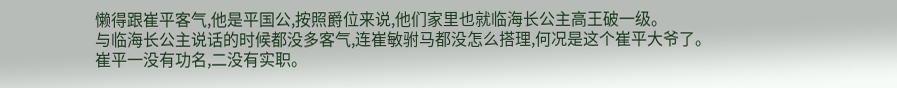懒得跟崔平客气,他是平国公,按照爵位来说,他们家里也就临海长公主高王破一级。
与临海长公主说话的时候都没多客气,连崔敏驸马都没怎么搭理,何况是这个崔平大爷了。
崔平一没有功名,二没有实职。